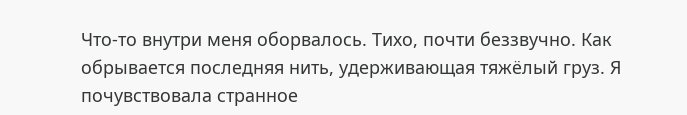Что-то внутри меня оборвалось. Тихо, почти беззвучно. Как обрывается последняя нить, удерживающая тяжёлый груз. Я почувствовала странное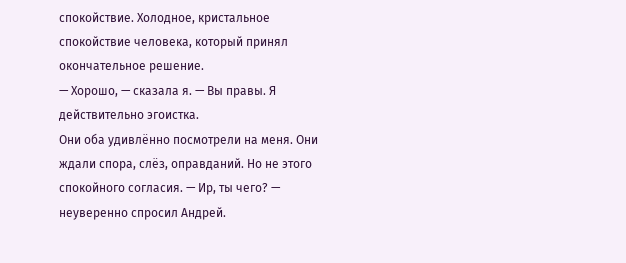спокойствие. Холодное, кристальное спокойствие человека, который принял окончательное решение.
— Хорошо, — сказала я. — Вы правы. Я действительно эгоистка.
Они оба удивлённо посмотрели на меня. Они ждали спора, слёз, оправданий. Но не этого спокойного согласия. — Ир, ты чего? — неуверенно спросил Андрей.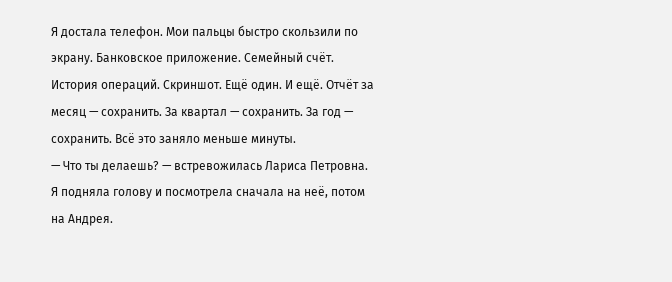Я достала телефон. Мои пальцы быстро скользили по экрану. Банковское приложение. Семейный счёт. История операций. Скриншот. Ещё один. И ещё. Отчёт за месяц — сохранить. За квартал — сохранить. За год — сохранить. Всё это заняло меньше минуты.
— Что ты делаешь? — встревожилась Лариса Петровна.
Я подняла голову и посмотрела сначала на неё, потом на Андрея.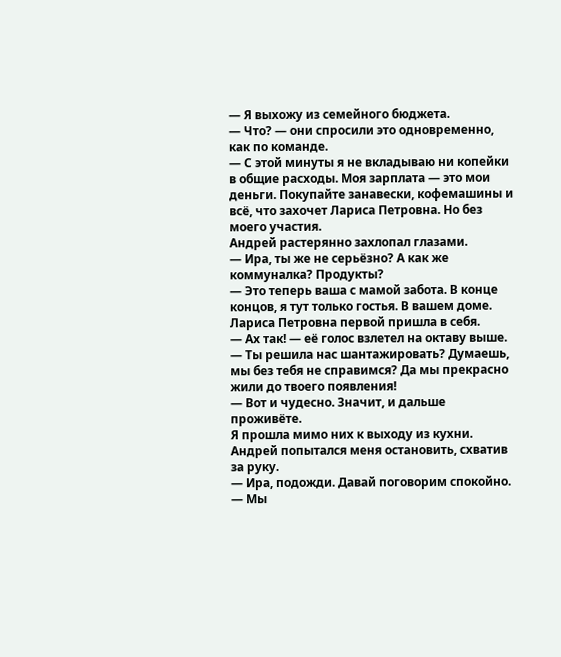— Я выхожу из семейного бюджета.
— Что? — они спросили это одновременно, как по команде.
— С этой минуты я не вкладываю ни копейки в общие расходы. Моя зарплата — это мои деньги. Покупайте занавески, кофемашины и всё, что захочет Лариса Петровна. Но без моего участия.
Андрей растерянно захлопал глазами.
— Ира, ты же не серьёзно? А как же коммуналка? Продукты?
— Это теперь ваша с мамой забота. В конце концов, я тут только гостья. В вашем доме.
Лариса Петровна первой пришла в себя.
— Ах так! — её голос взлетел на октаву выше. — Ты решила нас шантажировать? Думаешь, мы без тебя не справимся? Да мы прекрасно жили до твоего появления!
— Вот и чудесно. Значит, и дальше проживёте.
Я прошла мимо них к выходу из кухни. Андрей попытался меня остановить, схватив за руку.
— Ира, подожди. Давай поговорим спокойно.
— Мы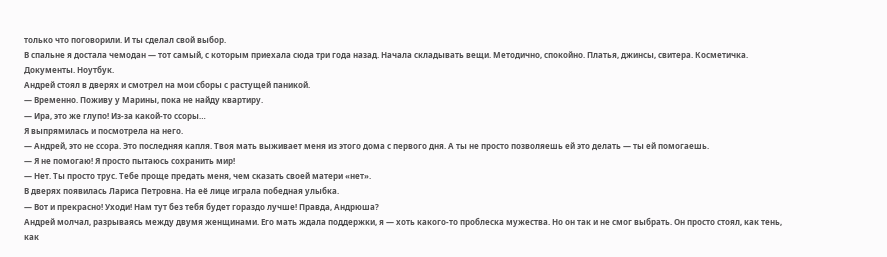только что поговорили. И ты сделал свой выбор.
В спальне я достала чемодан — тот самый, с которым приехала сюда три года назад. Начала складывать вещи. Методично, спокойно. Платья, джинсы, свитера. Косметичка. Документы. Ноутбук.
Андрей стоял в дверях и смотрел на мои сборы с растущей паникой.
— Временно. Поживу у Марины, пока не найду квартиру.
— Ира, это же глупо! Из-за какой-то ссоры…
Я выпрямилась и посмотрела на него.
— Андрей, это не ссора. Это последняя капля. Твоя мать выживает меня из этого дома с первого дня. А ты не просто позволяешь ей это делать — ты ей помогаешь.
— Я не помогаю! Я просто пытаюсь сохранить мир!
— Нет. Ты просто трус. Тебе проще предать меня, чем сказать своей матери «нет».
В дверях появилась Лариса Петровна. На её лице играла победная улыбка.
— Вот и прекрасно! Уходи! Нам тут без тебя будет гораздо лучше! Правда, Андрюша?
Андрей молчал, разрываясь между двумя женщинами. Его мать ждала поддержки, я — хоть какого-то проблеска мужества. Но он так и не смог выбрать. Он просто стоял, как тень, как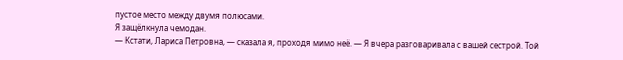пустое место между двумя полюсами.
Я защёлкнула чемодан.
— Кстати, Лариса Петровна, — сказала я, проходя мимо неё. — Я вчера разговаривала с вашей сестрой. Той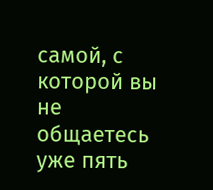самой, с которой вы не общаетесь уже пять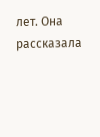лет. Она рассказала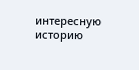интересную историю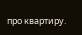про квартиру.